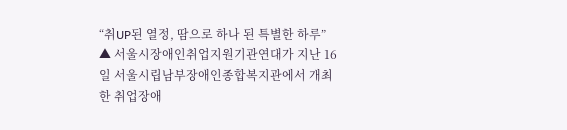“취UP된 열정, 땀으로 하나 된 특별한 하루”
▲ 서울시장애인취업지원기관연대가 지난 16일 서울시립남부장애인종합복지관에서 개최한 취업장애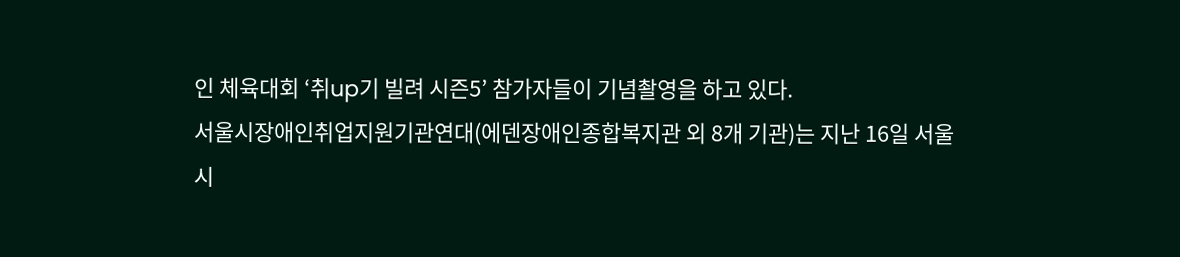인 체육대회 ‘취up기 빌려 시즌5’ 참가자들이 기념촬영을 하고 있다.
서울시장애인취업지원기관연대(에덴장애인종합복지관 외 8개 기관)는 지난 16일 서울시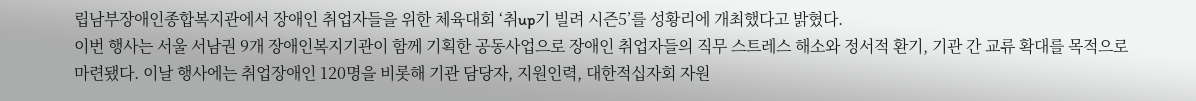립남부장애인종합복지관에서 장애인 취업자들을 위한 체육대회 ‘취up기 빌려 시즌5’를 성황리에 개최했다고 밝혔다.
이번 행사는 서울 서남권 9개 장애인복지기관이 함께 기획한 공동사업으로 장애인 취업자들의 직무 스트레스 해소와 정서적 환기, 기관 간 교류 확대를 목적으로 마련됐다. 이날 행사에는 취업장애인 120명을 비롯해 기관 담당자, 지원인력, 대한적십자회 자원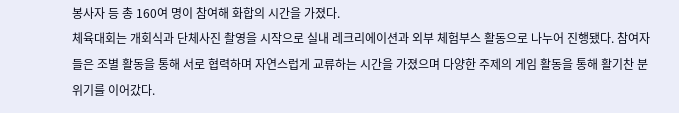봉사자 등 총 160여 명이 참여해 화합의 시간을 가졌다.
체육대회는 개회식과 단체사진 촬영을 시작으로 실내 레크리에이션과 외부 체험부스 활동으로 나누어 진행됐다. 참여자들은 조별 활동을 통해 서로 협력하며 자연스럽게 교류하는 시간을 가졌으며 다양한 주제의 게임 활동을 통해 활기찬 분위기를 이어갔다.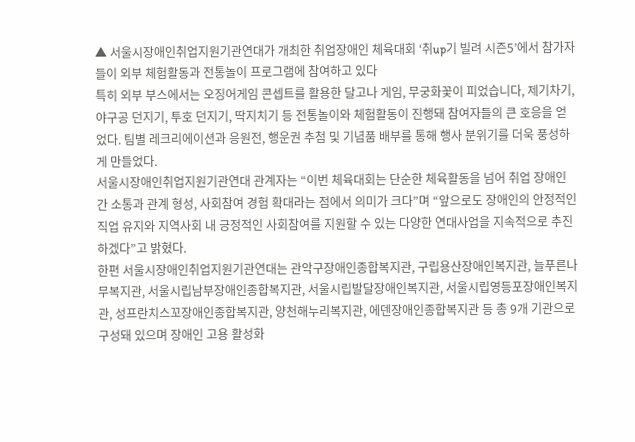▲ 서울시장애인취업지원기관연대가 개최한 취업장애인 체육대회 ‘취up기 빌려 시즌5’에서 참가자들이 외부 체험활동과 전통놀이 프로그램에 참여하고 있다
특히 외부 부스에서는 오징어게임 콘셉트를 활용한 달고나 게임, 무궁화꽃이 피었습니다, 제기차기, 야구공 던지기, 투호 던지기, 딱지치기 등 전통놀이와 체험활동이 진행돼 참여자들의 큰 호응을 얻었다. 팀별 레크리에이션과 응원전, 행운권 추첨 및 기념품 배부를 통해 행사 분위기를 더욱 풍성하게 만들었다.
서울시장애인취업지원기관연대 관계자는 “이번 체육대회는 단순한 체육활동을 넘어 취업 장애인 간 소통과 관계 형성, 사회참여 경험 확대라는 점에서 의미가 크다”며 “앞으로도 장애인의 안정적인 직업 유지와 지역사회 내 긍정적인 사회참여를 지원할 수 있는 다양한 연대사업을 지속적으로 추진하겠다”고 밝혔다.
한편 서울시장애인취업지원기관연대는 관악구장애인종합복지관, 구립용산장애인복지관, 늘푸른나무복지관, 서울시립남부장애인종합복지관, 서울시립발달장애인복지관, 서울시립영등포장애인복지관, 성프란치스꼬장애인종합복지관, 양천해누리복지관, 에덴장애인종합복지관 등 총 9개 기관으로 구성돼 있으며 장애인 고용 활성화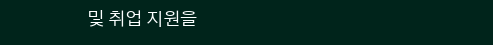및 취업 지원을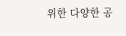위한 다양한 공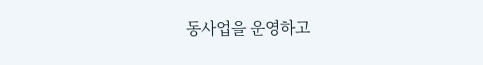동사업을 운영하고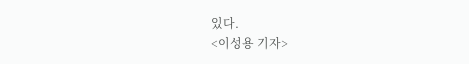있다.
<이성용 기자>